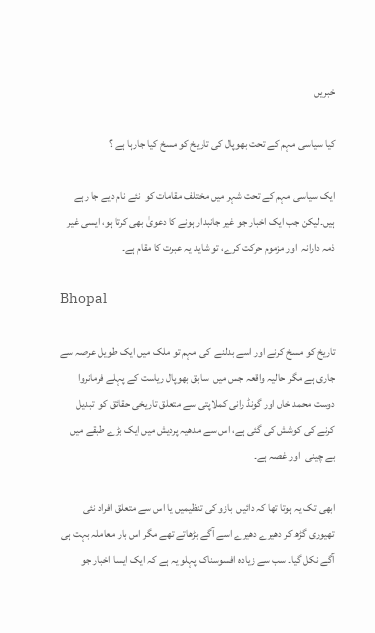خبریں

کیا سیاسی مہم کے تحت بھوپال کی تاریخ کو مسخ کیا جارہا ہے ؟

ایک سیاسی مہم کے تحت شہر میں مختلف مقامات کو  نئے نام دیے جا رہے ہیں۔لیکن جب ایک اخبار جو غیر جانبدار ہونے کا دعویٰ بھی کرتا ہو، ایسی غیر ذمہ دارانہ  اور مزموم حرکت کرے، تو شاید یہ عبرت کا مقام ہے۔

Bhopal

تاریخ کو مسخ کرنے اور اسے بدلنے  کی مہم تو ملک میں ایک طویل عرصہ سے جاری ہے مگر حالیہ واقعہ جس میں  سابق بھوپال ریاست کے پہلے فرمانروا دوست محمد خاں اور گونڈ رانی کملاپتی سے متعلق تاریخی حقائق کو  تبدیل کرنے کی کوشش کی گئی ہے، اس سے مدھیہ پردیش میں ایک بڑے طبقے میں بے چینی  اور غصہ ہے۔

ابھی تک یہ ہوتا تھا کہ دائیں  بازو کی تنظیمیں یا اس سے متعلق افراد نئی تھیوری گڑھ کر دھیرے دھیرے اسے آگے بڑھاتے تھے مگر اس بار معاملہ بہت ہی آگے نکل گیا۔ سب سے زیادہ افسوسناک پہلو یہ ہے کہ ایک ایسا اخبار جو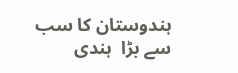ہندوستان کا سب سے بڑا  ہندی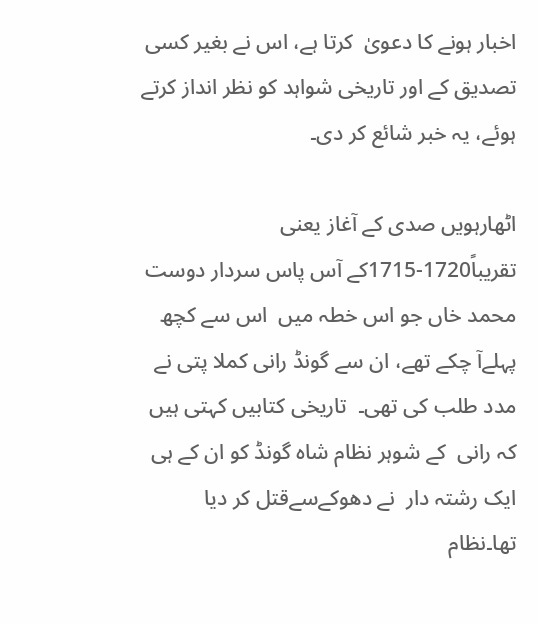اخبار ہونے کا دعویٰ  کرتا ہے، اس نے بغیر کسی تصدیق کے اور تاریخی شواہد کو نظر انداز کرتے ہوئے، یہ خبر شائع کر دی۔

اٹھارہویں صدی کے آغاز یعنی تقریباً1720-1715کے آس پاس سردار دوست محمد خاں جو اس خطہ میں  اس سے کچھ پہلےآ چکے تھے، ان سے گونڈ رانی کملا پتی نے مدد طلب کی تھی۔  تاریخی کتابیں کہتی ہیں کہ رانی  کے شوہر نظام شاہ گونڈ کو ان کے ہی ایک رشتہ دار  نے دھوکےسےقتل کر دیا تھا۔نظام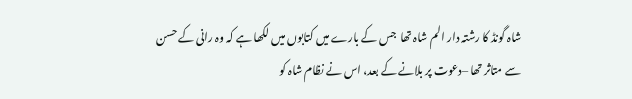شاہ گونڈ کا رشتہ دار الم شاہ تھا  جس کے بارے میں کتابوں میں لکھا ہے کہ وہ رانی کے حسن سے متاثر تھا –دعوت پر بلانے کے بعد، اس نے نظام شاہ کو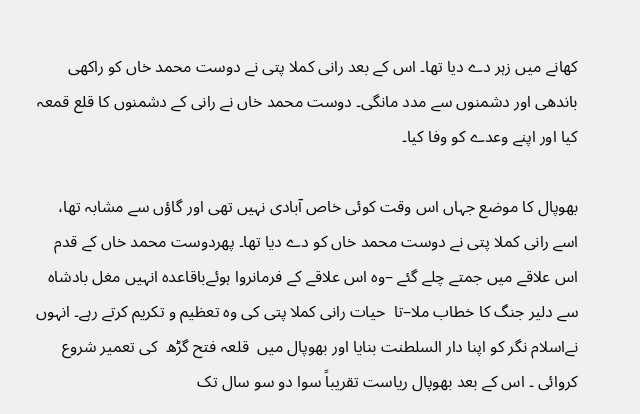کھانے میں زہر دے دیا تھا۔ اس کے بعد رانی کملا پتی نے دوست محمد خاں کو راکھی باندھی اور دشمنوں سے مدد مانگی۔ دوست محمد خاں نے رانی کے دشمنوں کا قلع قمعہ کیا اور اپنے وعدے کو وفا کیا۔

بھوپال کا موضع جہاں اس وقت کوئی خاص آبادی نہیں تھی اور گاؤں سے مشابہ تھا، اسے رانی کملا پتی نے دوست محمد خاں کو دے دیا تھا۔ پھردوست محمد خاں کے قدم اس علاقے میں جمتے چلے گئے –وہ اس علاقے کے فرمانروا ہوئےباقاعدہ انہیں مغل بادشاہ سے دلیر جنگ کا خطاب ملا–تا  حیات رانی کملا پتی کی وہ تعظیم و تکریم کرتے رہے۔ انہوں نےاسلام نگر کو اپنا دار السلطنت بنایا اور بھوپال میں  قلعہ فتح گڑھ  کی تعمیر شروع کروائی ۔ اس کے بعد بھوپال ریاست تقریباً سوا دو سو سال تک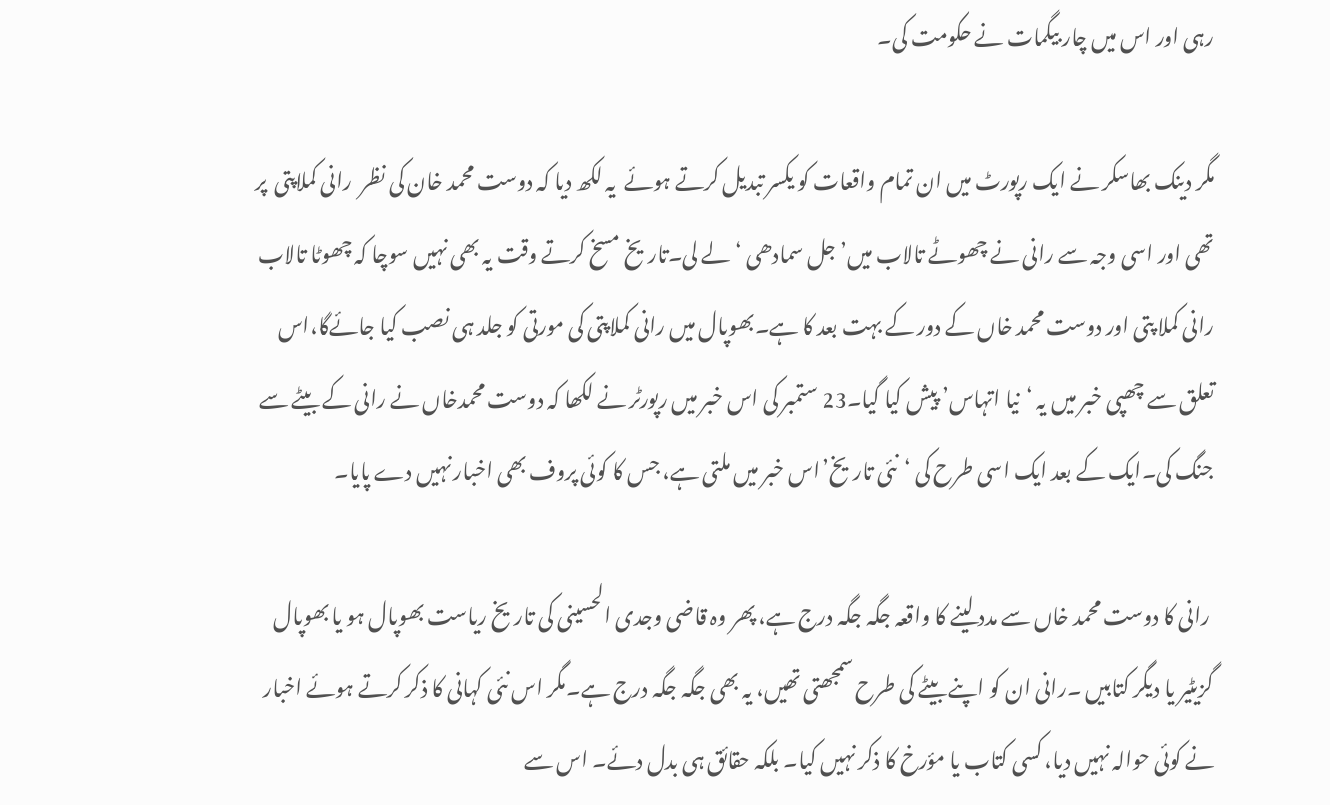رہی اور اس میں چار بیگمات نے حکومت کی۔

مگر دینک بھاسکر نے ایک رپورٹ میں ان تمام واقعات کو یکسر تبدیل کرتے ہوئے  یہ لکھ دیا کہ دوست محمد خان کی نظر  رانی کملاپتی  پر تھی اور اسی وجہ سے رانی نے چھوٹے تالاب میں’ جل سمادھی ‘لے لی۔تاریخ مسخ کرتے وقت یہ بھی نہیں سوچا کہ چھوٹا تالاب رانی کملا پتی اور دوست محمد خاں کے دور کے بہت بعد کا ہے۔بھوپال میں رانی کملاپتی کی مورتی کو جلد ہی نصب کیا جائےگا،اس  تعلق سے چھپی خبر میں یہ ‘نیا اتہاس’ پیش کیا گیا۔23 ستمبر کی اس خبر میں رپورٹر نے لکھا کہ دوست محمدخاں نے رانی کے بیٹے سے جنگ کی۔ایک کے بعد ایک اسی طرح کی ‘نئی تاریخ’اس خبر میں ملتی ہے، جس کا کوئی پروف بھی اخبار نہیں دے پایا۔

 رانی کا دوست محمد خاں سے مدد لینے کا واقعہ جگہ جگہ درج ہے، پھر وہ قاضی وجدی الحسینی کی تاریخ ریاست بھوپال ہو یا بھوپال گزیٹیر یا دیگر کتابیں ۔رانی ان کو اپنے بیٹے کی طرح سمجھتی تھیں، یہ بھی جگہ جگہ درج ہے۔مگر اس نئی کہانی کا ذکر کرتے ہوئے اخبار نے کوئی حوالہ نہیں دیا، کسی کتاب یا مؤرخ کا ذکر نہیں کیا۔ بلکہ حقائق ہی بدل دئے۔ اس سے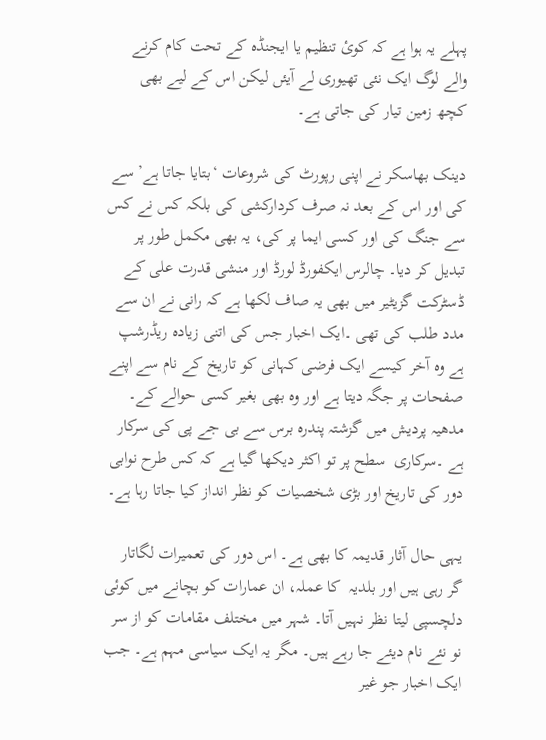پہلے یہ ہوا ہے کہ کوئ تنظیم یا ایجنڈہ کے تحت کام کرنے والے لوگ ایک نئی تھیوری لے آیئں لیکن اس کے لیے بھی کچھ زمین تیار کی جاتی ہے۔

دینک بھاسکر نے اپنی رپورٹ کی شروعات ‘بتایا جاتا ہے’ سے کی اور اس کے بعد نہ صرف کردارکشی کی بلکہ کس نے کس سے جنگ کی اور کسی ایما پر کی، یہ بھی مکمل طور پر تبدیل کر دیا۔ چالرس ایکفورڈ لورڈ اور منشی قدرت علی کے ڈسٹرکت گزیٹیر میں بھی یہ صاف لکھا ہے کہ رانی نے ان سے مدد طلب کی تھی ۔ایک اخبار جس کی اتنی زیادہ ریڈرشپ ہے وہ آخر کیسے ایک فرضی کہانی کو تاریخ کے نام سے اپنے صفحات پر جگہ دیتا ہے اور وہ بھی بغیر کسی حوالے کے۔ مدھیہ پردیش میں گزشتہ پندرہ برس سے بی جے پی کی سرکار ہے ۔سرکاری  سطح پر تو اکثر دیکھا گیا ہے کہ کس طرح نوابی دور کی تاریخ اور بڑی شخصیات کو نظر انداز کیا جاتا رہا ہے۔

یہی حال آثار قدیمہ کا بھی ہے۔ اس دور کی تعمیرات لگاتار گر رہی ہیں اور بلدیہ  کا عملہ، ان عمارات کو بچانے میں کوئی دلچسپی لیتا نظر نہیں آتا۔ شہر میں مختلف مقامات کو از سر نو نئے نام دیئے جا رہے ہیں۔ مگر یہ ایک سیاسی مہم ہے۔ جب ایک اخبار جو غیر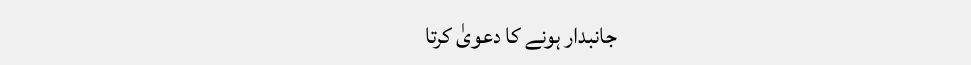جانبدار ہونے کا دعویٰ کرتا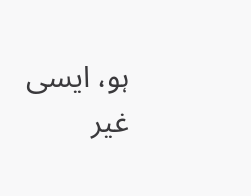ہو، ایسی غیر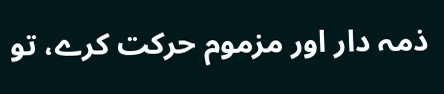ذمہ دار اور مزموم حرکت کرے، تو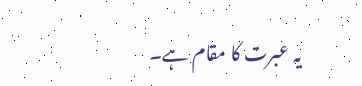یہ عبرت کا مقام ہے۔